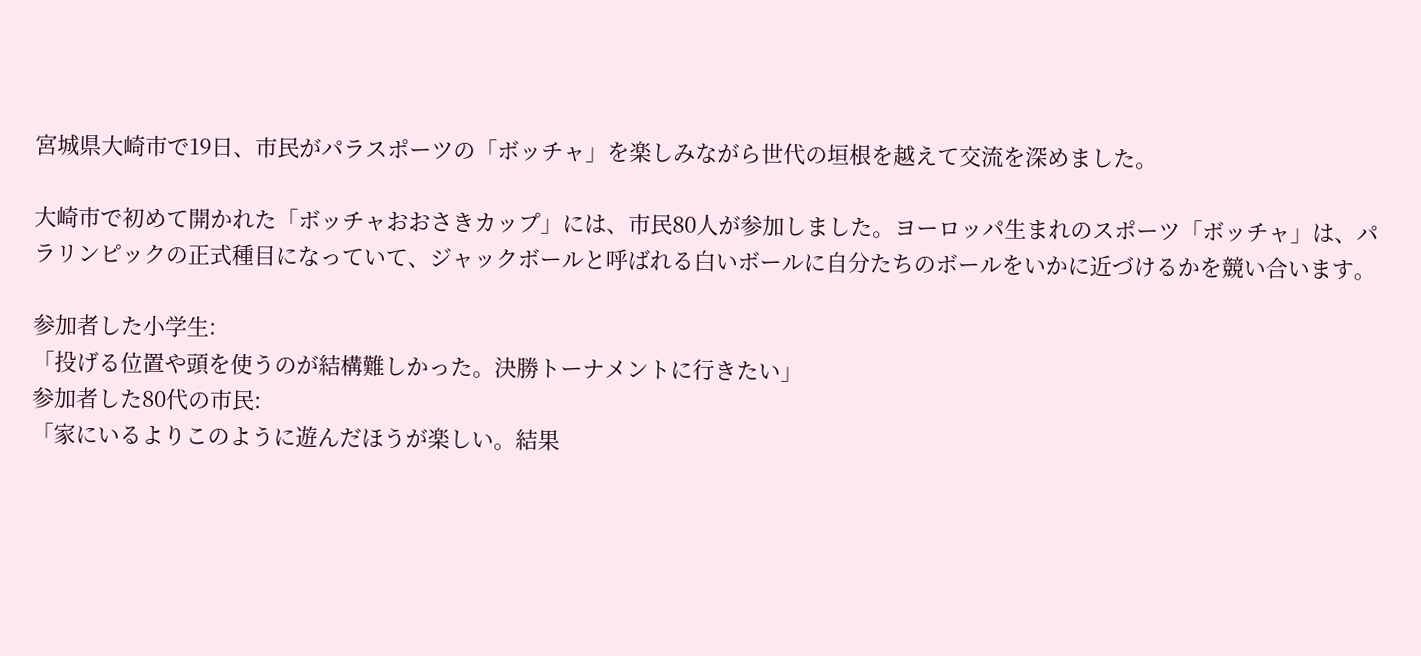宮城県大崎市で19日、市民がパラスポーツの「ボッチャ」を楽しみながら世代の垣根を越えて交流を深めました。

大崎市で初めて開かれた「ボッチャおおさきカップ」には、市民80人が参加しました。ヨーロッパ生まれのスポーツ「ボッチャ」は、パラリンピックの正式種目になっていて、ジャックボールと呼ばれる白いボールに自分たちのボールをいかに近づけるかを競い合います。

参加者した小学生:
「投げる位置や頭を使うのが結構難しかった。決勝トーナメントに行きたい」
参加者した80代の市民:
「家にいるよりこのように遊んだほうが楽しい。結果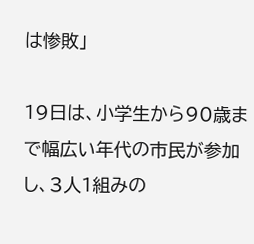は惨敗」

19日は、小学生から90歳まで幅広い年代の市民が参加し、3人1組みの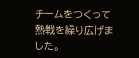チームをつくって熱戦を繰り広げました。